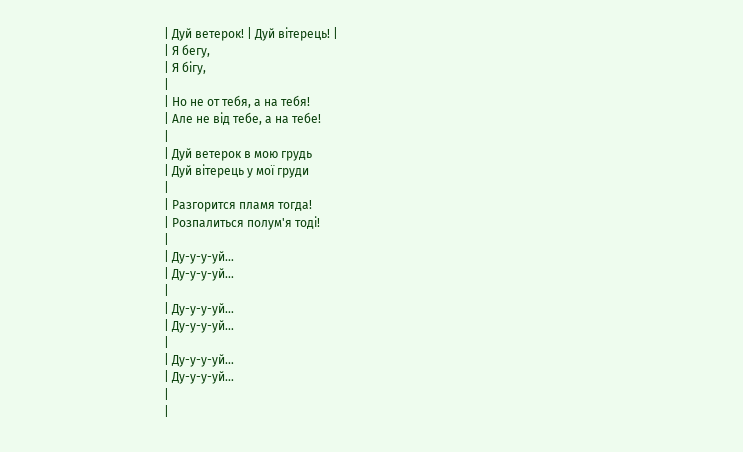| Дуй ветерок! | Дуй вітерець! |
| Я бегу,
| Я бігу,
|
| Но не от тебя, а на тебя!
| Але не від тебе, а на тебе!
|
| Дуй ветерок в мою грудь
| Дуй вітерець у мої груди
|
| Разгорится пламя тогда!
| Розпалиться полум'я тоді!
|
| Ду-у-у-уй…
| Ду-у-у-уй…
|
| Ду-у-у-уй…
| Ду-у-у-уй…
|
| Ду-у-у-уй…
| Ду-у-у-уй…
|
|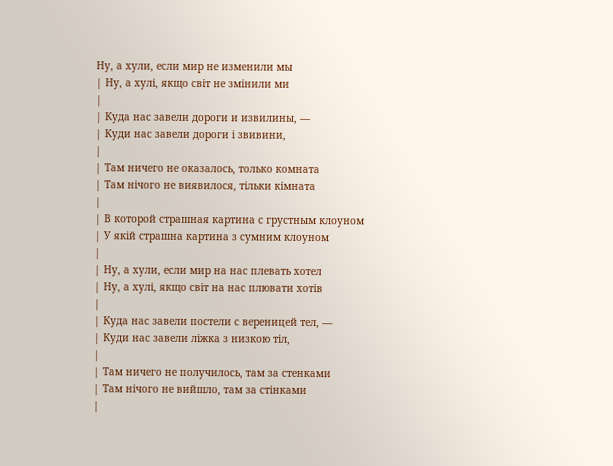Ну, а хули, если мир не изменили мы
| Ну, а хулі, якщо світ не змінили ми
|
| Куда нас завели дороги и извилины, —
| Куди нас завели дороги і звивини,
|
| Там ничего не оказалось, только комната
| Там нічого не виявилося, тільки кімната
|
| В которой страшная картина с грустным клоуном
| У якій страшна картина з сумним клоуном
|
| Ну, а хули, если мир на нас плевать хотел
| Ну, а хулі, якщо світ на нас плювати хотів
|
| Куда нас завели постели с вереницей тел, —
| Куди нас завели ліжка з низкою тіл,
|
| Там ничего не получилось, там за стенками
| Там нічого не вийшло, там за стінками
|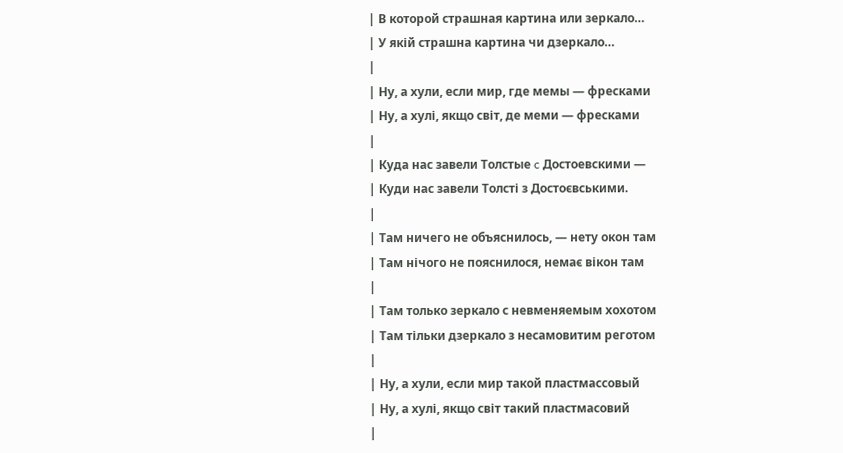| В которой страшная картина или зеркало…
| У якій страшна картина чи дзеркало…
|
| Ну, а хули, если мир, где мемы — фресками
| Ну, а хулі, якщо світ, де меми — фресками
|
| Куда нас завели Толстые c Достоевскими —
| Куди нас завели Толсті з Достоєвськими.
|
| Там ничего не объяснилось, — нету окон там
| Там нічого не пояснилося, немає вікон там
|
| Там только зеркало с невменяемым хохотом
| Там тільки дзеркало з несамовитим реготом
|
| Ну, а хули, если мир такой пластмассовый
| Ну, а хулі, якщо світ такий пластмасовий
|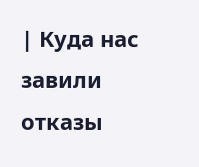| Куда нас завили отказы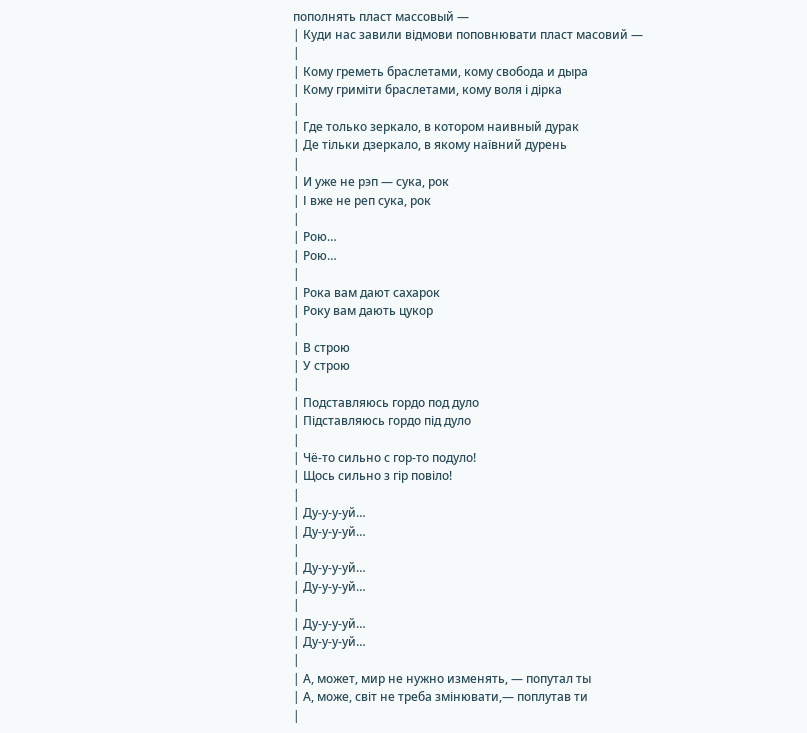пополнять пласт массовый —
| Куди нас завили відмови поповнювати пласт масовий —
|
| Кому греметь браслетами, кому свобода и дыра
| Кому гриміти браслетами, кому воля і дірка
|
| Где только зеркало, в котором наивный дурак
| Де тільки дзеркало, в якому наївний дурень
|
| И уже не рэп — сука, рок
| І вже не реп сука, рок
|
| Рою…
| Рою…
|
| Рока вам дают сахарок
| Року вам дають цукор
|
| В строю
| У строю
|
| Подставляюсь гордо под дуло
| Підставляюсь гордо під дуло
|
| Чё-то сильно с гор-то подуло!
| Щось сильно з гір повіло!
|
| Ду-у-у-уй…
| Ду-у-у-уй…
|
| Ду-у-у-уй…
| Ду-у-у-уй…
|
| Ду-у-у-уй…
| Ду-у-у-уй…
|
| А, может, мир не нужно изменять, — попутал ты
| А, може, світ не треба змінювати,— поплутав ти
|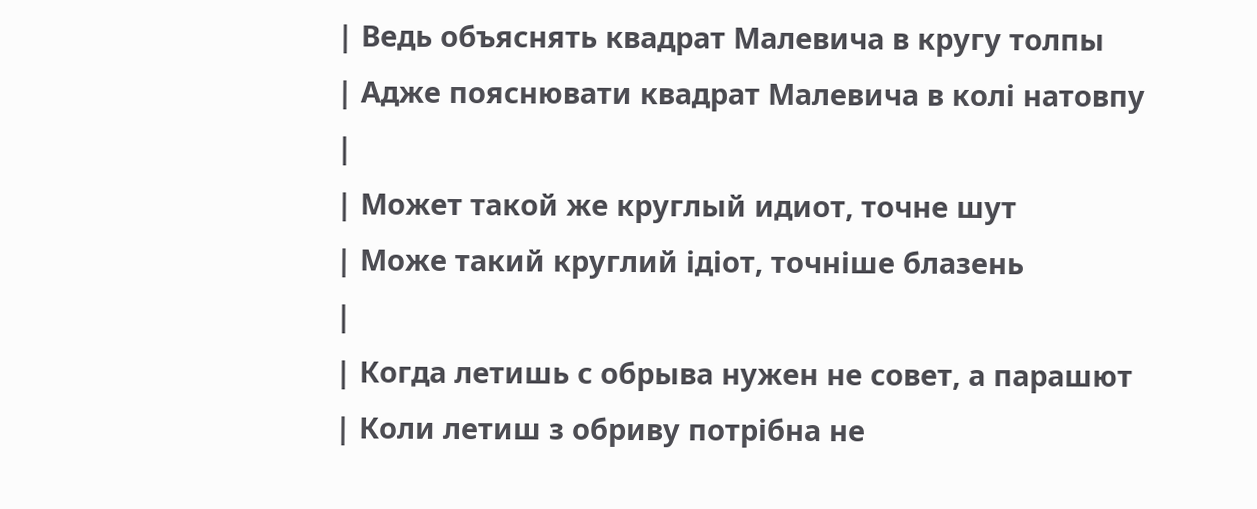| Ведь объяснять квадрат Малевича в кругу толпы
| Адже пояснювати квадрат Малевича в колі натовпу
|
| Может такой же круглый идиот, точне шут
| Може такий круглий ідіот, точніше блазень
|
| Когда летишь с обрыва нужен не совет, а парашют
| Коли летиш з обриву потрібна не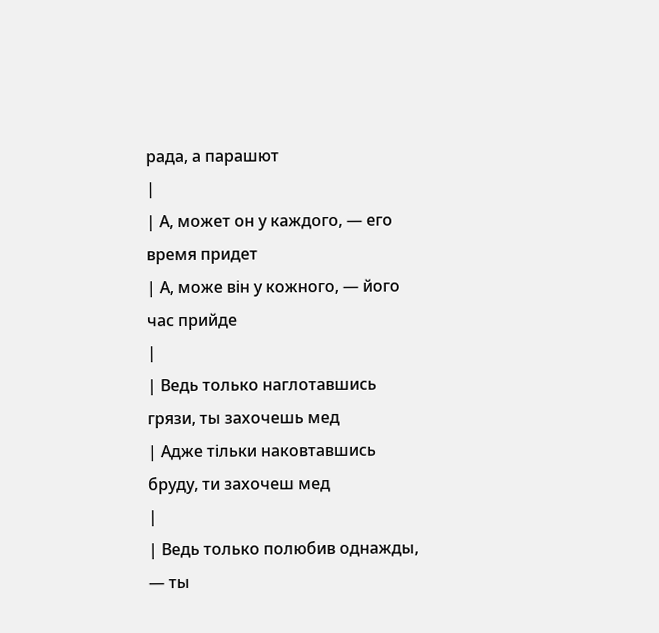рада, а парашют
|
| А, может он у каждого, — его время придет
| А, може він у кожного, — його час прийде
|
| Ведь только наглотавшись грязи, ты захочешь мед
| Адже тільки наковтавшись бруду, ти захочеш мед
|
| Ведь только полюбив однажды, — ты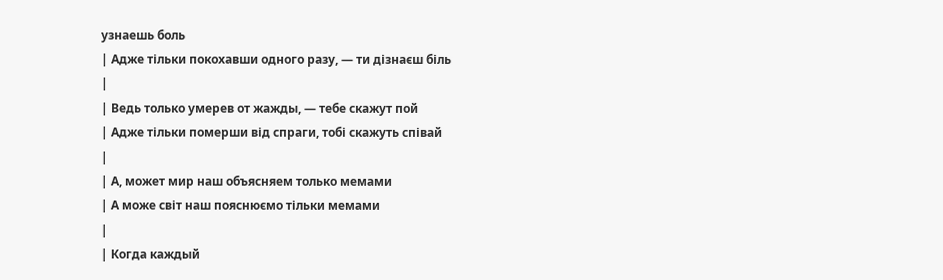узнаешь боль
| Адже тільки покохавши одного разу, — ти дізнаєш біль
|
| Ведь только умерев от жажды, — тебе скажут пой
| Адже тільки померши від спраги, тобі скажуть співай
|
| А, может мир наш объясняем только мемами
| А може світ наш пояснюємо тільки мемами
|
| Когда каждый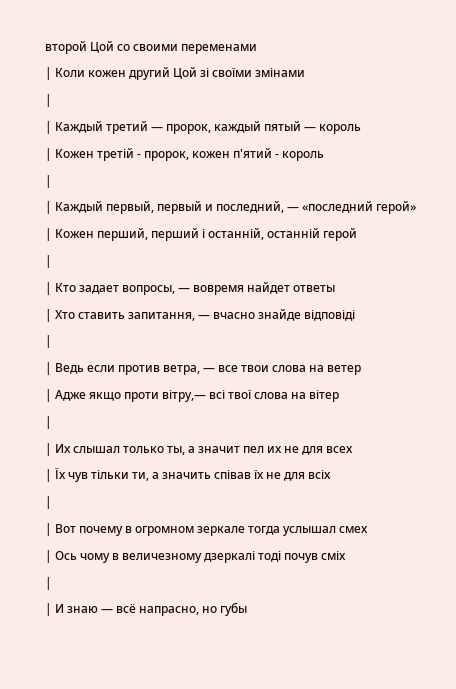второй Цой со своими переменами
| Коли кожен другий Цой зі своїми змінами
|
| Каждый третий — пророк, каждый пятый — король
| Кожен третій - пророк, кожен п'ятий - король
|
| Каждый первый, первый и последний, — «последний герой»
| Кожен перший, перший і останній, останній герой
|
| Кто задает вопросы, — вовремя найдет ответы
| Хто ставить запитання, — вчасно знайде відповіді
|
| Ведь если против ветра, — все твои слова на ветер
| Адже якщо проти вітру,— всі твої слова на вітер
|
| Их слышал только ты, а значит пел их не для всех
| Їх чув тільки ти, а значить співав їх не для всіх
|
| Вот почему в огромном зеркале тогда услышал смех
| Ось чому в величезному дзеркалі тоді почув сміх
|
| И знаю — всё напрасно, но губы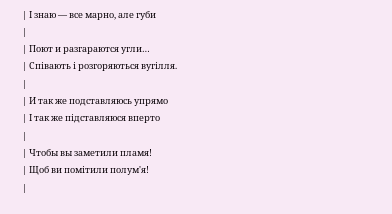| І знаю — все марно, але губи
|
| Поют и разгараются угли…
| Співають і розгоряються вугілля.
|
| И так же подставляюсь упрямо
| І так же підставляюся вперто
|
| Чтобы вы заметили пламя!
| Щоб ви помітили полум'я!
|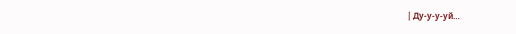| Ду-у-у-уй…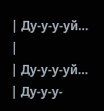| Ду-у-у-уй…
|
| Ду-у-у-уй…
| Ду-у-у-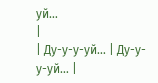уй…
|
| Ду-у-у-уй… | Ду-у-у-уй… |